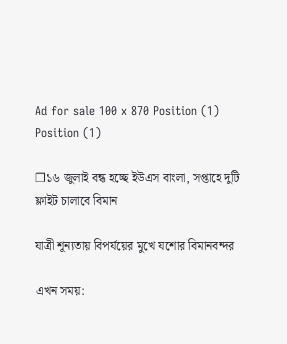Ad for sale 100 x 870 Position (1)
Position (1)

❒১৬ জুলাই বন্ধ হচ্ছে ইউএস বাংলা, সপ্তাহে দুটি ফ্লাইট চালাবে বিমান

যাত্রী শূন্যতায় বিপর্যয়ের মুখে যশোর বিমানবন্দর

এখন সময়: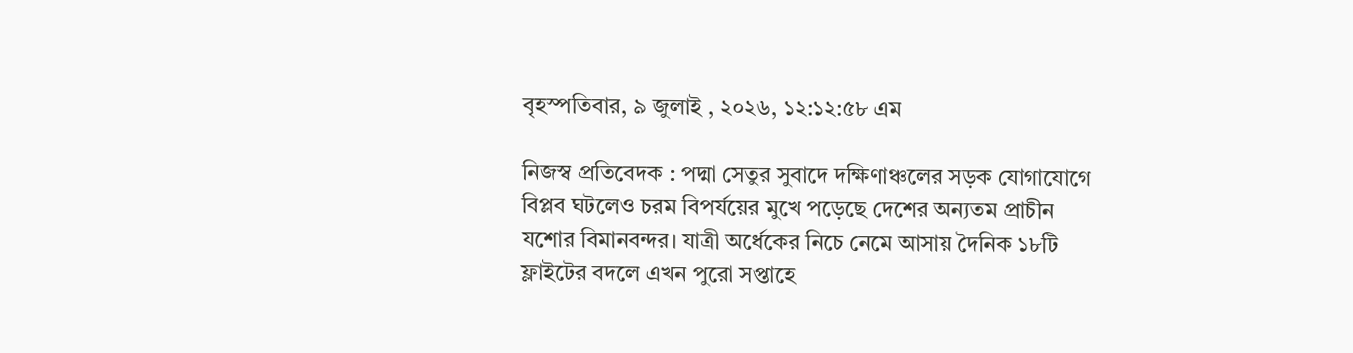বৃহস্পতিবার, ৯ জুলাই , ২০২৬, ১২:১২:৫৮ এম

নিজস্ব প্রতিবেদক : পদ্মা সেতুর সুবাদে দক্ষিণাঞ্চলের সড়ক যোগাযোগে বিপ্লব ঘটলেও চরম বিপর্যয়ের মুখে পড়েছে দেশের অন্যতম প্রাচীন যশোর বিমানবন্দর। যাত্রী অর্ধেকের নিচে নেমে আসায় দৈনিক ১৮টি ফ্লাইটের বদলে এখন পুরো সপ্তাহে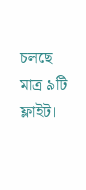চলছে মাত্র ৯টি ফ্লাইট।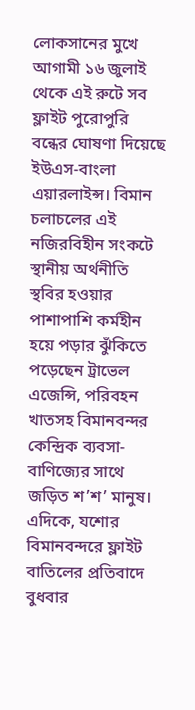লোকসানের মুখে আগামী ১৬ জুলাই থেকে এই রুটে সব ফ্লাইট পুরোপুরি বন্ধের ঘোষণা দিয়েছে ইউএস-বাংলা এয়ারলাইন্স। বিমান চলাচলের এই নজিরবিহীন সংকটে স্থানীয় অর্থনীতি স্থবির হওয়ার পাশাপাশি কর্মহীন হয়ে পড়ার ঝুঁকিতে পড়েছেন ট্রাভেল এজেন্সি, পরিবহন খাতসহ বিমানবন্দর কেন্দ্রিক ব্যবসা-বাণিজ্যের সাথে জড়িত শ’শ’ মানুষ। এদিকে, যশোর বিমানবন্দরে ফ্লাইট বাতিলের প্রতিবাদে বুধবার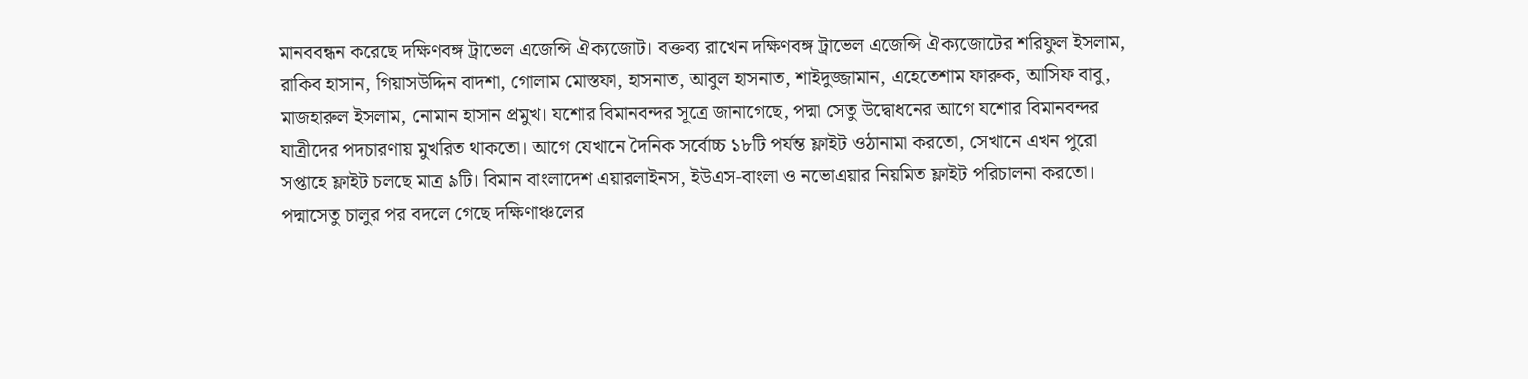মানববন্ধন করেছে দক্ষিণবঙ্গ ট্রাভেল এজেন্সি ঐক্যজোট। বক্তব্য রাখেন দক্ষিণবঙ্গ ট্রাভেল এজেন্সি ঐক্যজোটের শরিফুল ইসলাম, রাকিব হাসান, গিয়াসউদ্দিন বাদশা, গোলাম মোস্তফা, হাসনাত, আবুল হাসনাত, শাইদুজ্জামান, এহেতেশাম ফারুক, আসিফ বাবু, মাজহারুল ইসলাম, নোমান হাসান প্রমুখ। যশোর বিমানবন্দর সূত্রে জানাগেছে, পদ্মা সেতু উদ্বোধনের আগে যশোর বিমানবন্দর যাত্রীদের পদচারণায় মুখরিত থাকতো। আগে যেখানে দৈনিক সর্বোচ্চ ১৮টি পর্যন্ত ফ্লাইট ওঠানামা করতো, সেখানে এখন পুরো সপ্তাহে ফ্লাইট চলছে মাত্র ৯টি। বিমান বাংলাদেশ এয়ারলাইনস, ইউএস-বাংলা ও নভোএয়ার নিয়মিত ফ্লাইট পরিচালনা করতো। পদ্মাসেতু চালুর পর বদলে গেছে দক্ষিণাঞ্চলের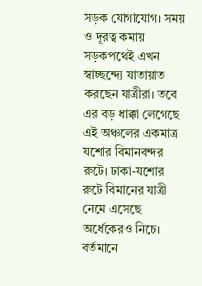সড়ক যোগাযোগ। সময় ও দূরত্ব কমায় সড়কপথেই এখন স্বাচ্ছন্দ্যে যাতায়াত করছেন যাত্রীরা। তবে এর বড় ধাক্কা লেগেছে এই অঞ্চলের একমাত্র যশোর বিমানবন্দর রুটে। ঢাকা-যশোর রুটে বিমানের যাত্রী নেমে এসেছে অর্ধেকেরও নিচে। বর্তমানে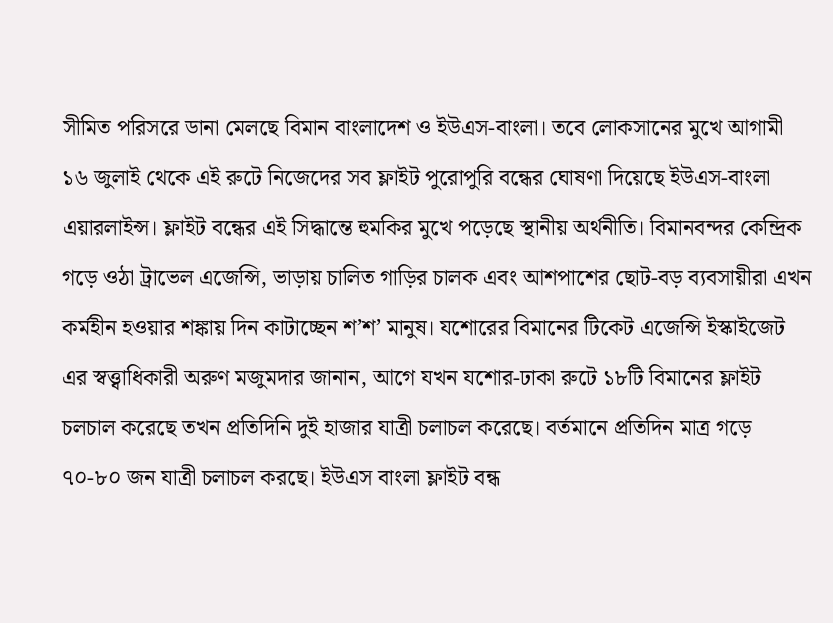সীমিত পরিসরে ডানা মেলছে বিমান বাংলাদেশ ও ইউএস-বাংলা। তবে লোকসানের মুখে আগামী ১৬ জুলাই থেকে এই রুটে নিজেদের সব ফ্লাইট পুরোপুরি বন্ধের ঘোষণা দিয়েছে ইউএস-বাংলা এয়ারলাইন্স। ফ্লাইট বন্ধের এই সিদ্ধান্তে হুমকির মুখে পড়েছে স্থানীয় অর্থনীতি। বিমানবন্দর কেন্দ্রিক গড়ে ওঠা ট্রাভেল এজেন্সি, ভাড়ায় চালিত গাড়ির চালক এবং আশপাশের ছোট-বড় ব্যবসায়ীরা এখন কর্মহীন হওয়ার শঙ্কায় দিন কাটাচ্ছেন শ’শ’ মানুষ। যশোরের বিমানের টিকেট এজেন্সি ইস্কাইজেট এর স্বত্ত্বাধিকারী অরুণ মজুমদার জানান, আগে যখন যশোর-ঢাকা রুটে ১৮টি বিমানের ফ্লাইট চলচাল করেছে তখন প্রতিদিনি দুই হাজার যাত্রী চলাচল করেছে। বর্তমানে প্রতিদিন মাত্র গড়ে ৭০-৮০ জন যাত্রী চলাচল করছে। ইউএস বাংলা ফ্লাইট বন্ধ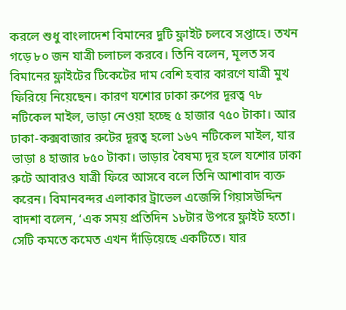করলে শুধু বাংলাদেশ বিমানের দুটি ফ্লাইট চলবে সপ্তাহে। তখন গড়ে ৮০ জন যাত্রী চলাচল করবে। তিনি বলেন, মূলত সব বিমানের ফ্লাইটের টিকেটের দাম বেশি হবার কারণে যাত্রী মুখ ফিরিয়ে নিয়েছেন। কারণ যশোর ঢাকা রুপের দূরত্ব ৭৮ নটিকেল মাইল, ভাড়া নেওয়া হচ্ছে ৫ হাজার ৭৫০ টাকা। আর ঢাকা-কক্সবাজার রুটের দূরত্ব হলো ১৬৭ নটিকেল মাইল, যার ভাড়া ৪ হাজার ৮৫০ টাকা। ভাড়ার বৈষম্য দূর হলে যশোর ঢাকা রুটে আবারও যাত্রী ফিরে আসবে বলে তিনি আশাবাদ ব্যক্ত করেন। বিমানবন্দর এলাকার ট্রাভেল এজেন্সি গিয়াসউদ্দিন বাদশা বলেন, ‘এক সময় প্রতিদিন ১৮টার উপরে ফ্লাইট হতো। সেটি কমতে কমেত এখন দাঁড়িয়েছে একটিতে। যার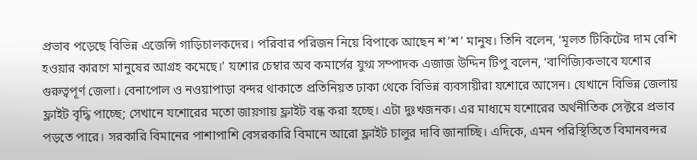প্রভাব পড়েছে বিভিন্ন এজেন্সি গাড়িচালকদের। পরিবার পরিজন নিয়ে বিপাকে আছেন শ’শ’ মানুষ। তিনি বলেন, ‘মূলত টিকিটের দাম বেশি হওয়ার কারণে মানুষের আগ্রহ কমেছে।’ যশোর চেম্বার অব কমার্সের যুগ্ম সম্পাদক এজাজ উদ্দিন টিপু বলেন, ‘বাণিজ্যিকভাবে যশোর গুরুত্বপূর্ণ জেলা। বেনাপোল ও নওয়াপাড়া বন্দর থাকাতে প্রতিনিয়ত ঢাকা থেকে বিভিন্ন ব্যবসায়ীরা যশোরে আসেন। যেখানে বিভিন্ন জেলায় ফ্লাইট বৃদ্ধি পাচ্ছে; সেখানে যশোরের মতো জায়গায় ফ্লাইট বন্ধ করা হচ্ছে। এটা দুঃখজনক। এর মাধ্যমে যশোরের অর্থনীতিক সেক্টরে প্রভাব পড়তে পারে। সরকারি বিমানের পাশাপাশি বেসরকারি বিমানে আরো ফ্লাইট চালুর দাবি জানাচ্ছি। এদিকে, এমন পরিস্থিতিতে বিমানবন্দর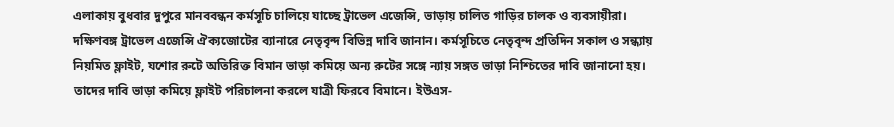এলাকায় বুধবার দুপুরে মানববন্ধন কর্মসূচি চালিয়ে যাচ্ছে ট্রাভেল এজেন্সি, ভাড়ায় চালিত গাড়ির চালক ও ব্যবসায়ীরা। দক্ষিণবঙ্গ ট্রাভেল এজেন্সি ঐক্যজোটের ব্যানারে নেতৃবৃন্দ বিভিন্ন দাবি জানান। কর্মসূচিতে নেতৃবৃন্দ প্রতিদিন সকাল ও সন্ধ্যায় নিয়মিত ফ্লাইট, যশোর রুটে অতিরিক্ত বিমান ভাড়া কমিয়ে অন্য রুটের সঙ্গে ন্যায় সঙ্গত ভাড়া নিশ্চিতের দাবি জানানো হয়। তাদের দাবি ভাড়া কমিয়ে ফ্লাইট পরিচালনা করলে যাত্রী ফিরবে বিমানে। ইউএস-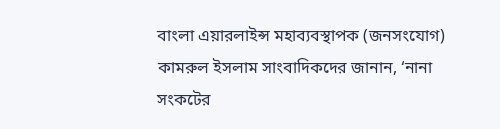বাংলা এয়ারলাইন্স মহাব্যবস্থাপক (জনসংযোগ) কামরুল ইসলাম সাংবাদিকদের জানান, ‘নানা সংকটের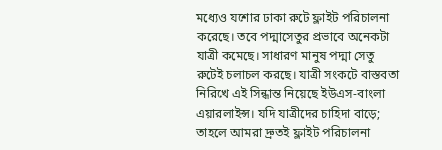মধ্যেও যশোর ঢাকা রুটে ফ্লাইট পরিচালনা করেছে। তবে পদ্মাসেতুর প্রভাবে অনেকটা যাত্রী কমেছে। সাধারণ মানুষ পদ্মা সেতু রুটেই চলাচল করছে। যাত্রী সংকটে বাস্তবতা নিরিখে এই সিন্ধান্ত নিয়েছে ইউএস-বাংলা এয়ারলাইন্স। যদি যাত্রীদের চাহিদা বাড়ে; তাহলে আমরা দ্রুতই ফ্লাইট পরিচালনা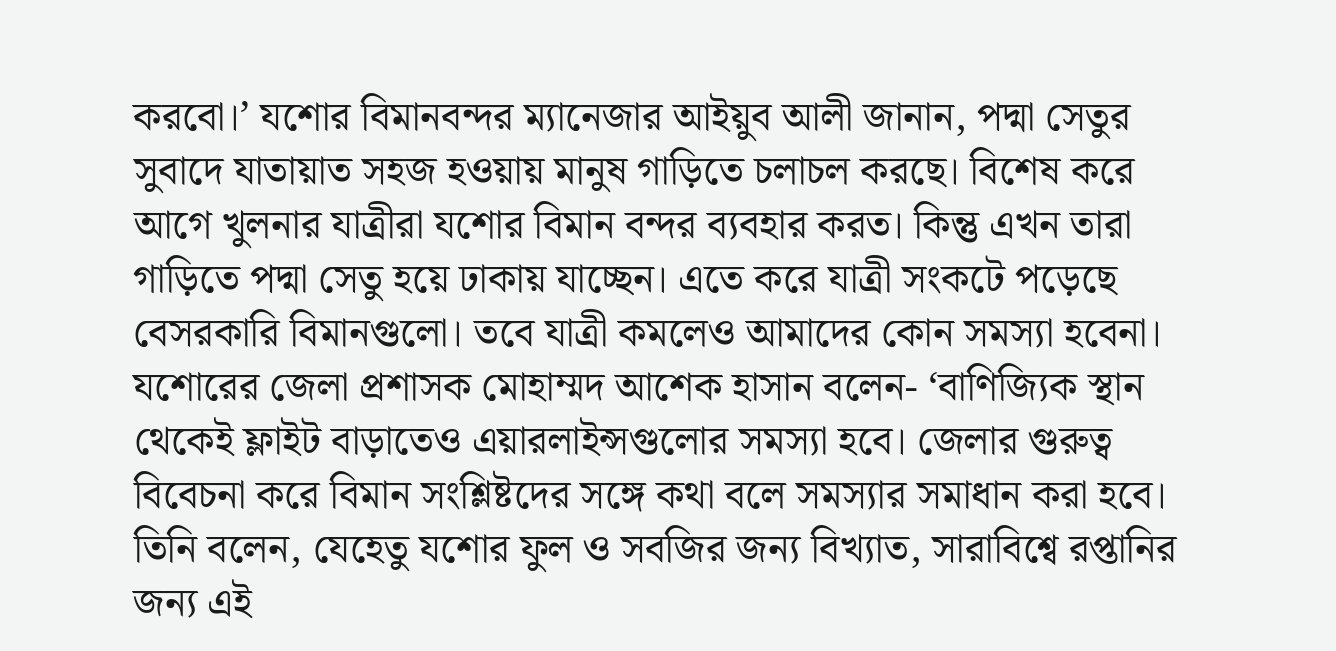করবো।’ যশোর বিমানবন্দর ম্যানেজার আইয়ুব আলী জানান, পদ্মা সেতুর সুবাদে যাতায়াত সহজ হওয়ায় মানুষ গাড়িতে চলাচল করছে। বিশেষ করে আগে খুলনার যাত্রীরা যশোর বিমান বন্দর ব্যবহার করত। কিন্তু এখন তারা গাড়িতে পদ্মা সেতু হয়ে ঢাকায় যাচ্ছেন। এতে করে যাত্রী সংকটে পড়েছে বেসরকারি বিমানগুলো। তবে যাত্রী কমলেও আমাদের কোন সমস্যা হবেনা। যশোরের জেলা প্রশাসক মোহাম্মদ আশেক হাসান বলেন- ‘বাণিজ্যিক স্থান থেকেই ফ্লাইট বাড়াতেও এয়ারলাইন্সগুলোর সমস্যা হবে। জেলার গুরুত্ব বিবেচনা করে বিমান সংশ্লিষ্টদের সঙ্গে কথা বলে সমস্যার সমাধান করা হবে। তিনি বলেন, যেহেতু যশোর ফুল ও সবজির জন্য বিখ্যাত, সারাবিশ্বে রপ্তানির জন্য এই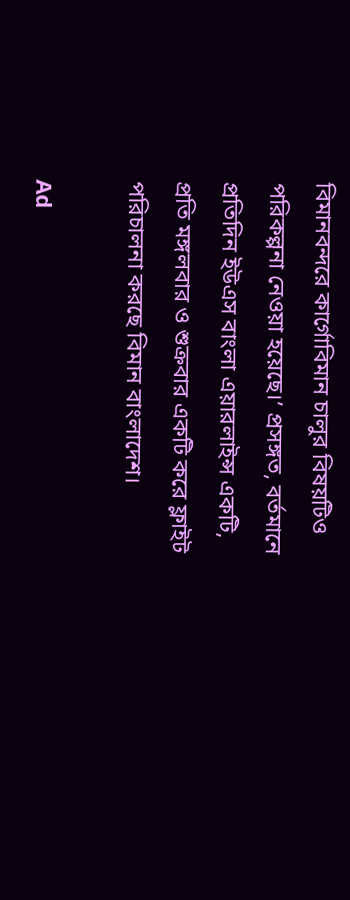বিমানবন্দরে কার্গোবিমান চালুর বিষয়টিও পরিকল্পনা নেওয়া হয়েছে।’ প্রসঙ্গত, বর্তমানে প্রতিদিন ইউএস বাংলা এয়ারলাইন্স একটি, প্রতি মঙ্গলবার ও শুক্রবার একটি করে ফ্লাইট পরিচালনা করছে বিমান বাংলাদেশ।

Ad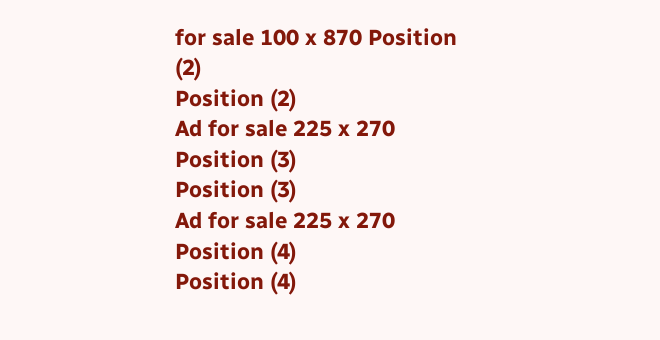for sale 100 x 870 Position (2)
Position (2)
Ad for sale 225 x 270 Position (3)
Position (3)
Ad for sale 225 x 270 Position (4)
Position (4)